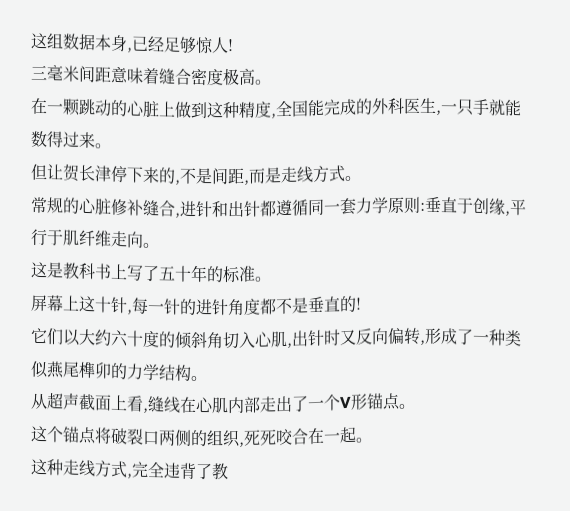这组数据本身,已经足够惊人!
三毫米间距意味着缝合密度极高。
在一颗跳动的心脏上做到这种精度,全国能完成的外科医生,一只手就能数得过来。
但让贺长津停下来的,不是间距,而是走线方式。
常规的心脏修补缝合,进针和出针都遵循同一套力学原则:垂直于创缘,平行于肌纤维走向。
这是教科书上写了五十年的标准。
屏幕上这十针,每一针的进针角度都不是垂直的!
它们以大约六十度的倾斜角切入心肌,出针时又反向偏转,形成了一种类似燕尾榫卯的力学结构。
从超声截面上看,缝线在心肌内部走出了一个V形锚点。
这个锚点将破裂口两侧的组织,死死咬合在一起。
这种走线方式,完全违背了教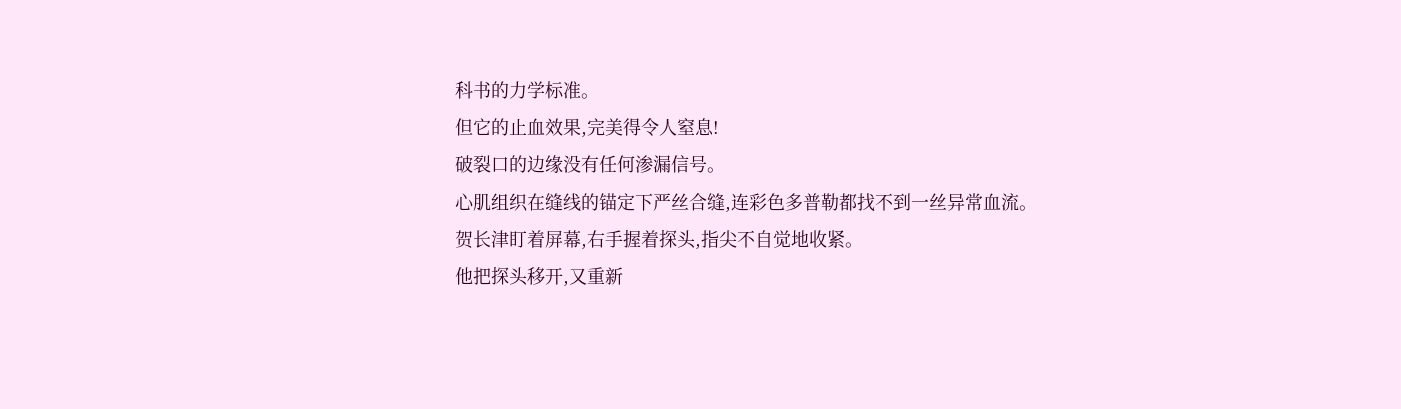科书的力学标准。
但它的止血效果,完美得令人窒息!
破裂口的边缘没有任何渗漏信号。
心肌组织在缝线的锚定下严丝合缝,连彩色多普勒都找不到一丝异常血流。
贺长津盯着屏幕,右手握着探头,指尖不自觉地收紧。
他把探头移开,又重新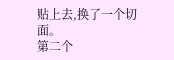贴上去,换了一个切面。
第二个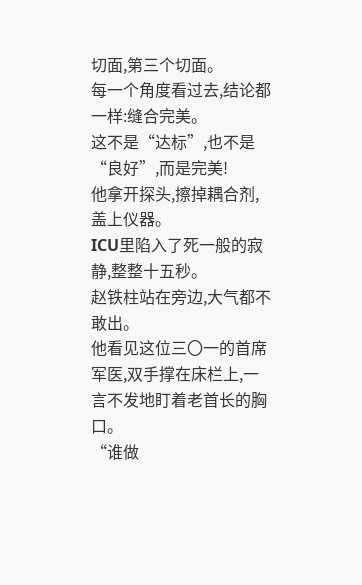切面,第三个切面。
每一个角度看过去,结论都一样:缝合完美。
这不是“达标”,也不是“良好”,而是完美!
他拿开探头,擦掉耦合剂,盖上仪器。
ICU里陷入了死一般的寂静,整整十五秒。
赵铁柱站在旁边,大气都不敢出。
他看见这位三〇一的首席军医,双手撑在床栏上,一言不发地盯着老首长的胸口。
“谁做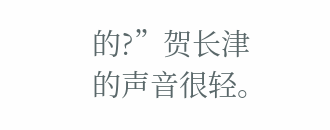的?”贺长津的声音很轻。